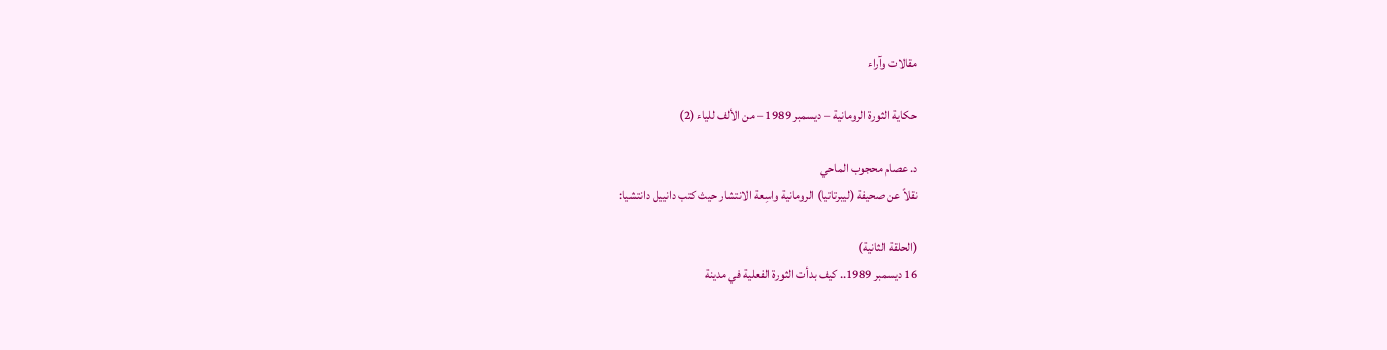مقالات وآراء

حكاية الثورة الرومانية – ديسمبر 1989 – من الألف للياء (2)

د. عصام محجوب الماحي
نقلاً عن صحيفة (ليبرتاتيا) الرومانية واسِعة الانتشار حيث كتب دانييل دانتشيا:

(الحلقة الثانية)
16 ديسمبر 1989.. كيف بدأت الثورة الفعلية في مدينة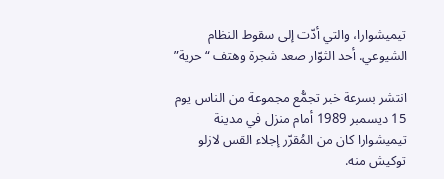تيميشوارا، والتي أدّت إلى سقوط النظام الشيوعي. أحد الثوّار صعد شجرة وهتف “حرية”

انتشر بسرعة خبر تجمُّع مجموعة من الناس يوم 15 ديسمبر 1989 أمام منزل في مدينة تيميشوارا كان من المُقرّر إجلاء القس لازلو توكيش منه.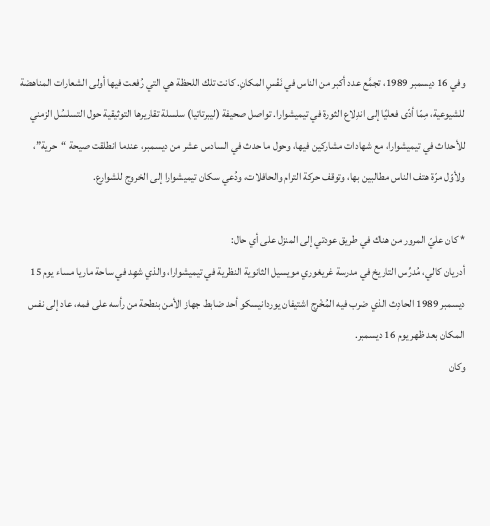وفي 16 ديسمبر 1989، تجمَّع عدد أكبر من الناس في نَفْسِ المكانِ. كانت تلك اللحظة هي التي رُفعت فيها أولى الشعارات المناهضة للشيوعية، مِمّا أدّى فعليًا إلى اندِلاع الثورة في تيميشوارا. تواصل صحيفة (ليبرتاتيا) سلسلة تقاريرها التوثيقية حول التسلسُل الزمني للأحداث في تيميشوارا، مع شهادات مشاركين فيها، وحول ما حدث في السادس عشر من ديسمبر، عندما انطلقت صيحة “حرية”، ولأوّل مرّة هتف الناس مطالبين بها، وتوقف حركة الترام والحافلات، ودُعي سكان تيميشوارا إلى الخروج للشوارع.

* كان عليّ المرور من هناك في طريق عودتي إلى المنزل على أي حال:
أدريان كالي، مُدرِّس التاريخ في مدرسة غريغوري مويسيل الثانوية النظرية في تيميشوارا، والذي شهِد في ساحة ماريا مساء يوم 15 ديسمبر 1989 الحادِث الذي ضرب فيه المُخْرِج اشتيفان يوردانيسكو أحد ضابط جهاز الأمن بنطحة من رأسه على فمه، عاد إلى نفس المكان بعد ظهر يوم 16 ديسمبر.
وكان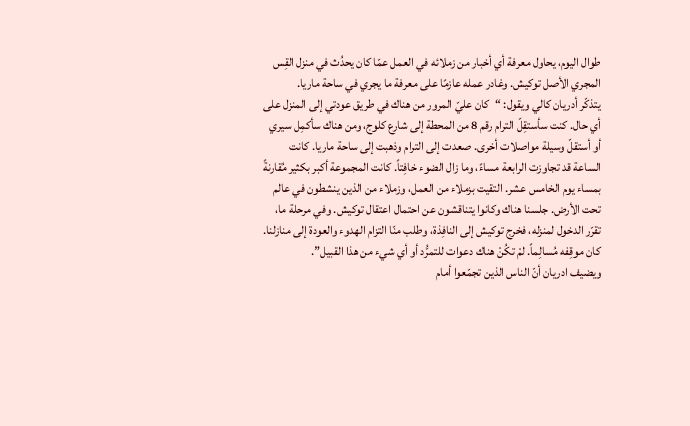طوال اليوم، يحاول معرفة أي أخبار من زملائه في العمل عمّا كان يحدُث في منزل القِس المجري الأصل توكيش. وغادر عمله عازمًا على معرفة ما يجري في ساحة ماريا.
يتذكّر أدريان كالي ويقول: “كان عليّ المرور من هناك في طريق عودتي إلى المنزل على أي حال. كنت سأستقِلّ الترام رقم 8 من المحطة إلى شارع كلوج، ومن هناك سأكمِل سيري أو أستقلّ وسيلة مواصلات أخرى. صعدت إلى الترام وذهبت إلى ساحة ماريا. كانت الساعة قد تجاوزت الرابعة مساءً، وما زال الضوء خافِتاً. كانت المجموعة أكبر بكثير مُقارنةً بمساء يوم الخامس عشر. التقيت بزملاء من العمل، وزملاء من الذين ينشطون في عالم تحت الأرض. جلسنا هناك وكانوا يتناقشون عن احتمال اعتقال توكيش. وفي مرحلة ما، تقرّر الدخول لمنزله، فخرج توكيش إلى النافِذة، وطلب منّا التزام الهدوء والعودة إلى منازلنا. كان موقِفه مُسالِماً. لمْ تكُنْ هناك دعوات للتمرُّد أو أي شيء من هذا القبيل”.
ويضيف ادريان أنّ الناس الذين تجمّعوا أمام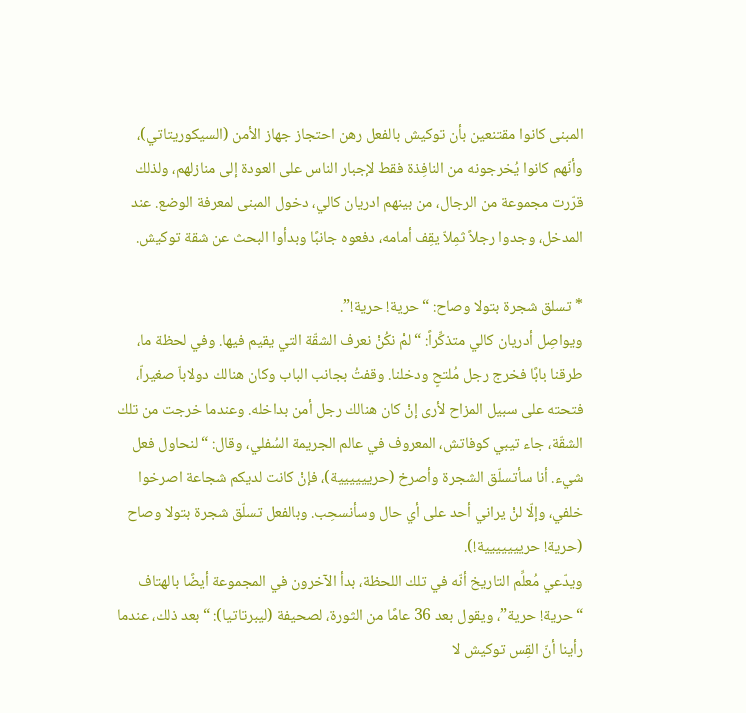المبنى كانوا مقتنعين بأن توكيش بالفعل رهن احتجاز جهاز الأمن (السيكوريتاتي)، وأنّهم كانوا يُخرجونه من النافِذة فقط لإجبار الناس على العودة إلى منازلهم، ولذلك قرّرت مجموعة من الرجال، من بينهم ادريان كالي، دخول المبنى لمعرفة الوضع. عند المدخل، وجدوا رجلاً ثمِلاّ يقِف أمامه، دفعوه جانبًا وبدأوا البحث عن شقة توكيش.

* تسلق شجرة بتولا وصاح: “حرية! حرية!”.
ويواصِل أدريان كالي متذكِّراً: “لمْ نكُنْ نعرف الشقّة التي يقيم فيها. وفي لحظة ما، طرقنا بابًا فخرج رجل مُلتحٍ ودخلنا. وقفتُ بجانب الباب وكان هنالك دولاباّ صغيراّ، فتحته على سبيل المزاح لأرى إنْ كان هنالك رجل أمن بداخله. وعندما خرجت من تلك الشقّة، جاء تيبي كوفاتش، المعروف في عالم الجريمة السُفلي، وقال: “لنحاول فعل شيء. أنا سأتسلّق الشجرة وأصرخ (حريييييية)، فإنْ كانت لديكم شجاعة اصرخوا خلفي، وإلّا لنْ يراني أحد على أي حال وسأنسحِب. وبالفعل تسلّق شجرة بتولا وصاح (حرية! حرييييييية!).
ويدّعي مُعلِّم التاريخ أنّه في تلك اللحظة، بدأ الآخرون في المجموعة أيضًا بالهتاف “حرية! حرية”، ويقول بعد 36 عامًا من الثورة، لصحيفة (ليبرتاتيا): “بعد ذلك، عندما رأينا أنّ القِس توكيش لا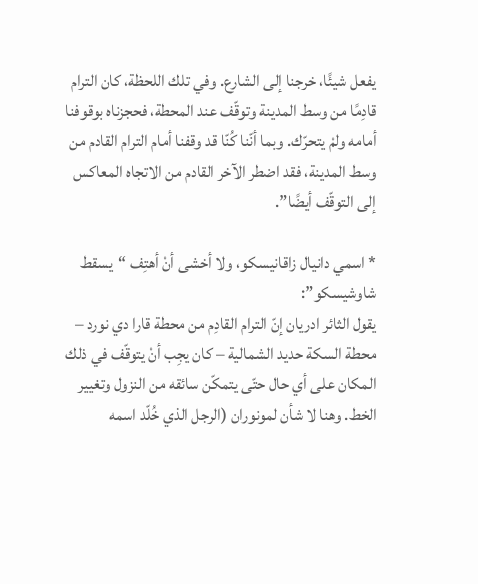يفعل شيئًا، خرجنا إلى الشارع. وفي تلك اللحظة، كان الترام قادِمًا من وسط المدينة وتوقّف عند المحطة، فحجزناه بوقوفنا أمامه ولمْ يتحرّك. وبما أنّنا كُنّا قد وقفنا أمام الترام القادم من وسط المدينة، فقد اضطر الآخر القادم من الاتجاه المعاكس إلى التوقّف أيضًا”.

* اسمي دانيال زاقانيسكو، ولا أخشى أنْ أهتِف “يسقط شاوشيسكو”:
يقول الثائر ادريان إنّ الترام القادِم من محطة قارا دي نورد – محطة السكة حديد الشمالية – كان يجِب أنْ يتوقّف في ذلك المكان على أي حال حتّى يتمكّن سائقه من النزول وتغيير الخط. وهنا لا شأن لمونوران (الرجل الذي خُلّد اسمه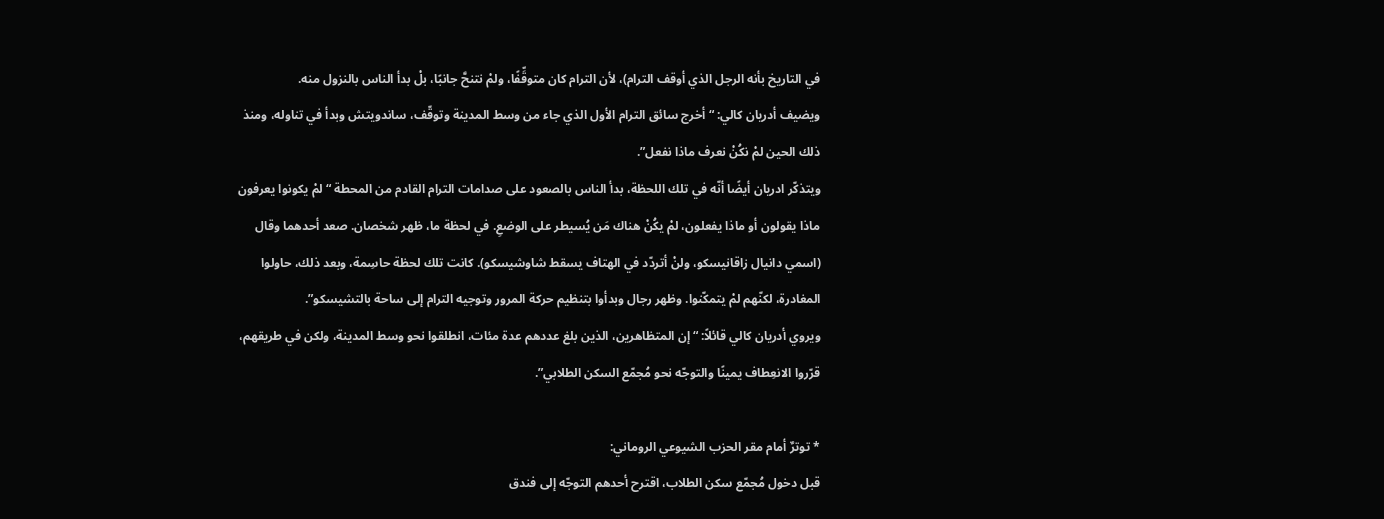في التاريخ بأنه الرجل الذي أوقف الترام)، لأن الترام كان متوقِّفًا، ولمْ نتنحَّ جانبًا، بلْ بدأ الناس بالنزول منه.
ويضيف أدريان كالي: “أخرج سائق الترام الأول الذي جاء من وسط المدينة وتوقّف، ساندويتش وبدأ في تناوله، ومنذ ذلك الحين لمْ نكُنْ نعرف ماذا نفعل”.
ويتذكّر ادريان أيضًا أنّه في تلك اللحظة، بدأ الناس بالصعود على صدامات الترام القادم من المحطة “لمْ يكونوا يعرفون ماذا يقولون أو ماذا يفعلون، لمْ يكُنْ هناك مَن يُسيطر على الوضعِ. في لحظة ما، ظهر شخصان. صعد أحدهما وقال (اسمي دانيال زاقانيسكو، ولنْ أتردّد في الهتاف يسقط شاوشيسكو). كانت تلك لحظة حاسِمة، وبعد ذلك، حاولوا المغادرة، لكنّهم لمْ يتمكّنوا. وظهر رجال وبدأوا بتنظيم حركة المرور وتوجيه الترام إلى ساحة بالتشيسكو”.
ويروي أدريان كالي قائلاً: “إن المتظاهرين، الذين بلغ عددهم عدة مئات، انطلقوا نحو وسط المدينة، ولكن في طريقهم، قرّروا الانعِطاف يمينًا والتوجّه نحو مُجمّع السكن الطلابي”.

* توترٌ أمام مقر الحزب الشيوعي الروماني:
قبل دخول مُجمّع سكن الطلاب، اقترح أحدهم التوجّه إلى فندق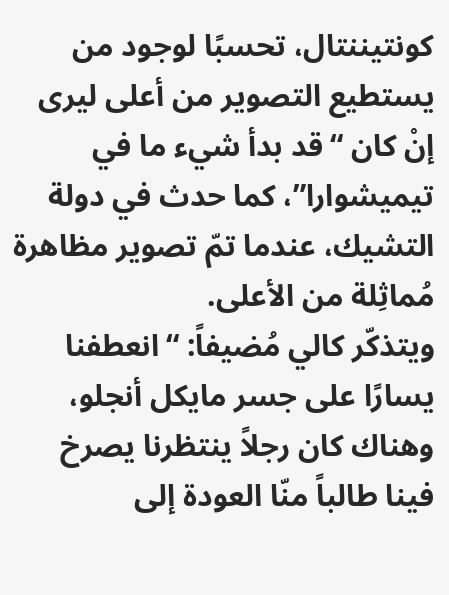كونتيننتال، تحسبًا لوجود من يستطيع التصوير من أعلى ليرى إنْ كان “قد بدأ شيء ما في تيميشوارا”، كما حدث في دولة التشيك، عندما تمّ تصوير مظاهرة مُماثِلة من الأعلى.
ويتذكّر كالي مُضيفاً: “انعطفنا يسارًا على جسر مايكل أنجلو، وهناك كان رجلاً ينتظرنا يصرخ فينا طالباً منّا العودة إلى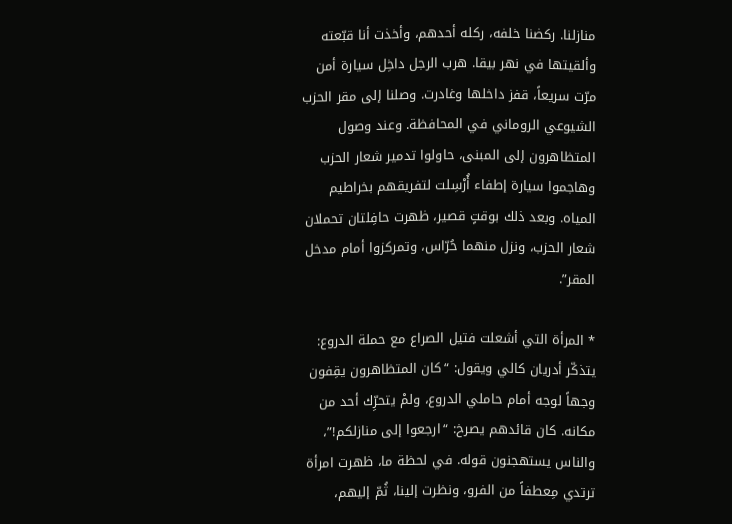منازلنا. ركضنا خلفه، ركله أحدهم، وأخذت أنا قبّعته وألقيتها في نهر بيقا. هرب الرجل داخِل سيارة أمن مرّت سريعاً، قفز داخلها وغادرت. وصلنا إلى مقر الحزب الشيوعي الروماني في المحافظة. وعند وصول المتظاهرون إلى المبنى، حاولوا تدمير شعار الحزب وهاجموا سيارة إطفاء أُرْسِلت لتفريقهم بخراطيم المياه. وبعد ذلك بوقتٍ قصير، ظهرت حافِلتان تحملان شعار الحزب، ونزل منهما حُرّاس، وتمركزوا أمام مدخل المقر”.

* المرأة التي أشعلت فتيل الصراع مع حملة الدروع:
يتذكّر أدريان كالي ويقول: “كان المتظاهرون يقِفون وجهاً لوجه أمام حاملي الدروع، ولمْ يتحرِّك أحد من مكانه. كان قائدهم يصرخ: “ارجعوا إلى منازلكم!”، والناس يستهجنون قوله. في لحظة ما، ظهرت امرأة ترتدي مِعطفاً من الفرو، ونظرت إلينا، ثُمّ إليهم،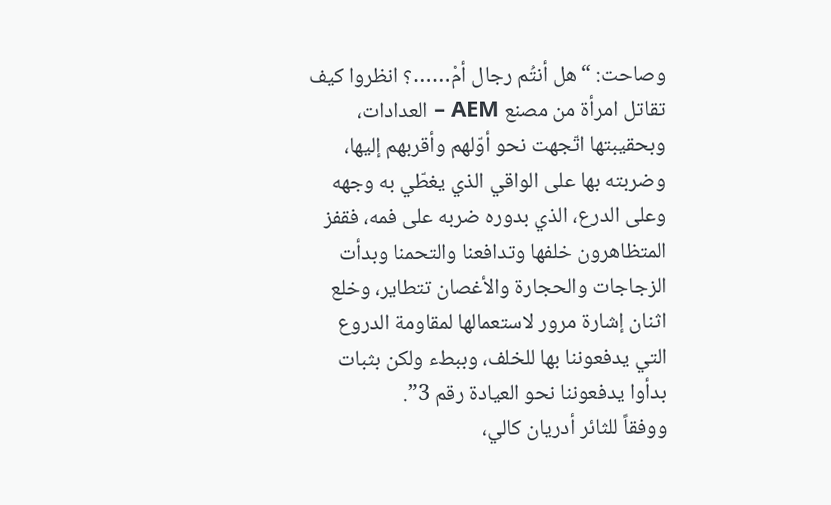وصاحت: “هل أنتُم رجال أمْ……؟ انظروا كيف تقاتل امرأة من مصنع AEM – العدادات، وبحقيبتها اتّجهت نحو أوّلهم وأقربهم إليها، وضربته بها على الواقي الذي يغطّي به وجهه وعلى الدرع، الذي بدوره ضربه على فمه، فقفز المتظاهرون خلفها وتدافعنا والتحمنا وبدأت الزجاجات والحجارة والأغصان تتطاير، وخلع اثنان إشارة مرور لاستعمالها لمقاومة الدروع التي يدفعوننا بها للخلف، وببطء ولكن بثبات بدأوا يدفعوننا نحو العيادة رقم 3”.
ووفقاً للثائر أدريان كالي،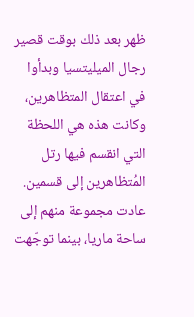ظهر بعد ذلك بوقت قصير رجال الميليتسيا وبدأوا في اعتقال المتظاهرين، وكانت هذه هي اللحظة التي انقسم فيها رتل المُتظاهرين إلى قسمين. عادت مجموعة منهم إلى ساحة ماريا، بينما توجّهت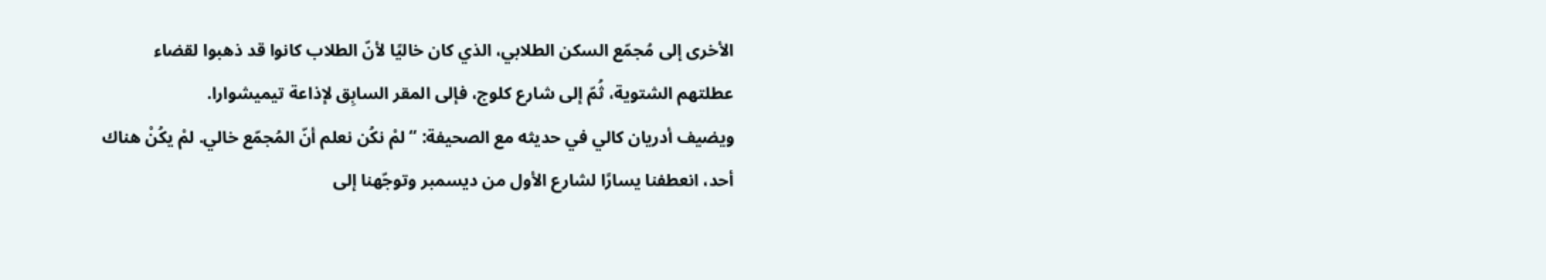الأخرى إلى مُجمّع السكن الطلابي، الذي كان خاليًا لأنّ الطلاب كانوا قد ذهبوا لقضاء عطلتهم الشتوية، ثُمّ إلى شارع كلوج، فإلى المقر السابِق لإذاعة تيميشوارا.
ويضيف أدريان كالي في حديثه مع الصحيفة: “لمْ نكُن نعلم أنّ المُجمّع خالي. لمْ يكُنْ هناك أحد، انعطفنا يسارًا لشارع الأول من ديسمبر وتوجّهنا إلى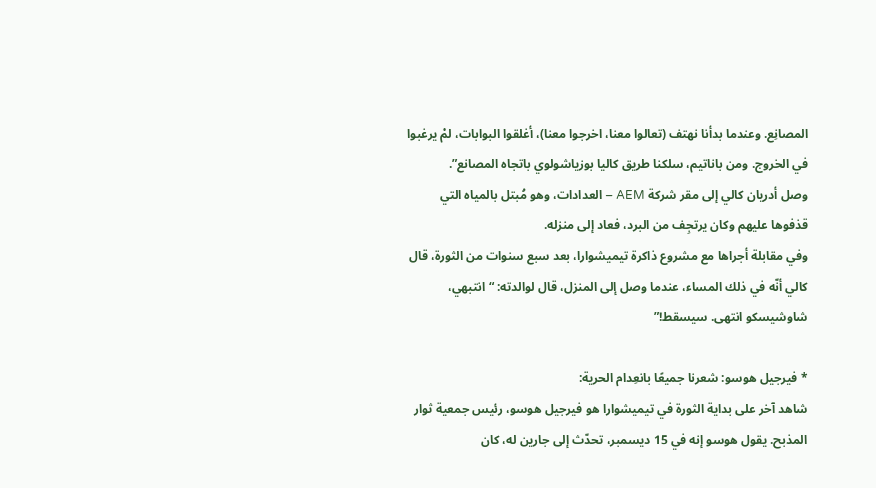المصانِع. وعندما بدأنا نهتف (تعالوا معنا، اخرجوا معنا)، أغلقوا البوابات، لمْ يرغبوا في الخروج. ومن باناتيم، سلكنا طريق كاليا بوزياشولوي باتجاه المصانع”.
وصل أدريان كالي إلى مقر شركة AEM – العدادات، وهو مُبتل بالمياه التي قذفوها عليهم وكان يرتجِف من البرد، فعاد إلى منزله.
وفي مقابلة أجراها مع مشروع ذاكرة تيميشوارا، بعد سبع سنوات من الثورة، قال كالي أنّه في ذلك المساء، عندما وصل إلى المنزل، قال لوالدته: “انتبهي، شاوشيسكو انتهى. سيسقط!”

* فيرجيل هوسو: شعرنا جميعًا بانعِدام الحرية:
شاهد آخر على بداية الثورة في تيميشوارا هو فيرجيل هوسو، رئيس جمعية ثوار المذبح. يقول هوسو إنه في 15 ديسمبر، تحدّث إلى جارين له، كان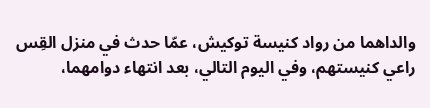والداهما من رواد كنيسة توكيش، عمّا حدث في منزل القِس راعي كنيستهم، وفي اليوم التالي، بعد انتهاء دوامهما،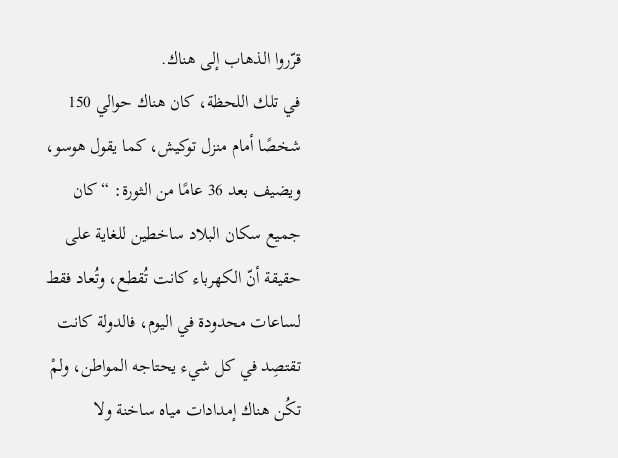قرّروا الذهاب إلى هناك.
في تلك اللحظة، كان هناك حوالي 150 شخصًا أمام منزل توكيش، كما يقول هوسو، ويضيف بعد 36 عامًا من الثورة: “كان جميع سكان البلاد ساخطين للغاية على حقيقة أنّ الكهرباء كانت تُقطع، وتُعاد فقط لساعات محدودة في اليوم، فالدولة كانت تقتصِد في كل شيء يحتاجه المواطن، ولمْ تكُن هناك إمدادات مياه ساخنة ولا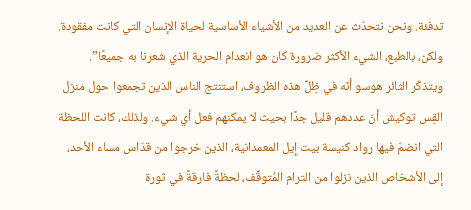تدفئة. ونحن نتحدّث عن العديد من الأشياء الأساسية لحياة الإنسان التي كانت مفقودة. ولكن، بالطبع، الشيء الأكثر ضرورة كان هو انعدام الحرية الذي شعرنا به جميعًا”.
ويتذكّر الثائر هوسو أنّه في ظِلِّ هذه الظروف، استنتج الناس الذين تجمعوا حول منزل القِس توكيش أنّ عددهم قليل جدًا بحيث لا يمكنهم فعل أي شيء. ولذلك، كانت اللحظة التي انضمّ فيها رواد كنيسة بيت إيل المعمدانية، الذين خرجوا من قدّاس مساء الأحد، إلى الأشخاص الذين نزلوا من الترام المُتوقِّف، لحظةً فارقةً في ثورة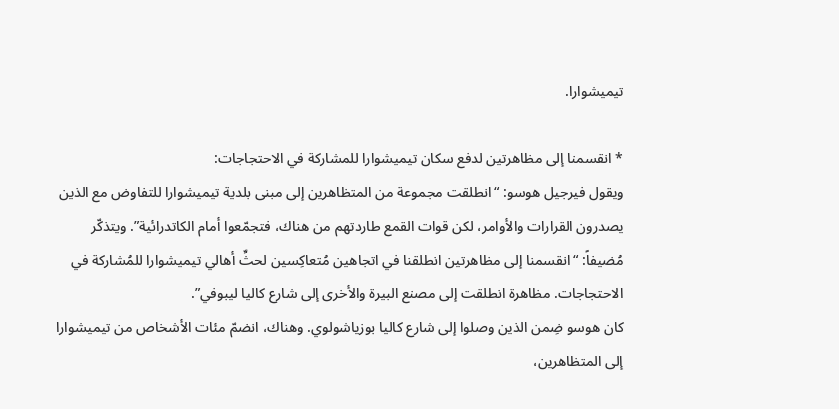تيميشوارا.

* انقسمنا إلى مظاهرتين لدفع سكان تيميشوارا للمشاركة في الاحتجاجات:
ويقول فيرجيل هوسو: “انطلقت مجموعة من المتظاهرين إلى مبنى بلدية تيميشوارا للتفاوض مع الذين يصدرون القرارات والأوامر، لكن قوات القمع طاردتهم من هناك، فتجمّعوا أمام الكاتدرائية”. ويتذكّر مُضيفاً: “انقسمنا إلى مظاهرتين انطلقنا في اتجاهين مُتعاكِسين لحثِّ أهالي تيميشوارا للمُشاركة في الاحتجاجات. مظاهرة انطلقت إلى مصنع البيرة والأخرى إلى شارع كاليا ليبوفي”.
كان هوسو ضِمن الذين وصلوا إلى شارع كاليا بوزياشولوي. وهناك، انضمّ مئات الأشخاص من تيميشوارا إلى المتظاهرين،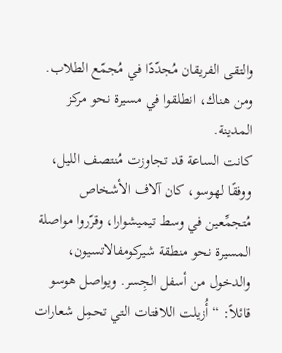والتقى الفريقان مُجدّدًا في مُجمّع الطلاب. ومن هناك، انطلقوا في مسيرة نحو مركز المدينة.
كانت الساعة قد تجاوزت مُنتصف الليل، ووفقًا لهوسو، كان آلاف الأشخاص مُتجمِّعين في وسط تيميشوارا، وقرّروا مواصلة المسيرة نحو منطقة شيركومفالاتسيون، والدخول من أسفل الجِسر. ويواصل هوسو قائلاً: “أُزيلت اللافتات التي تحمِل شعارات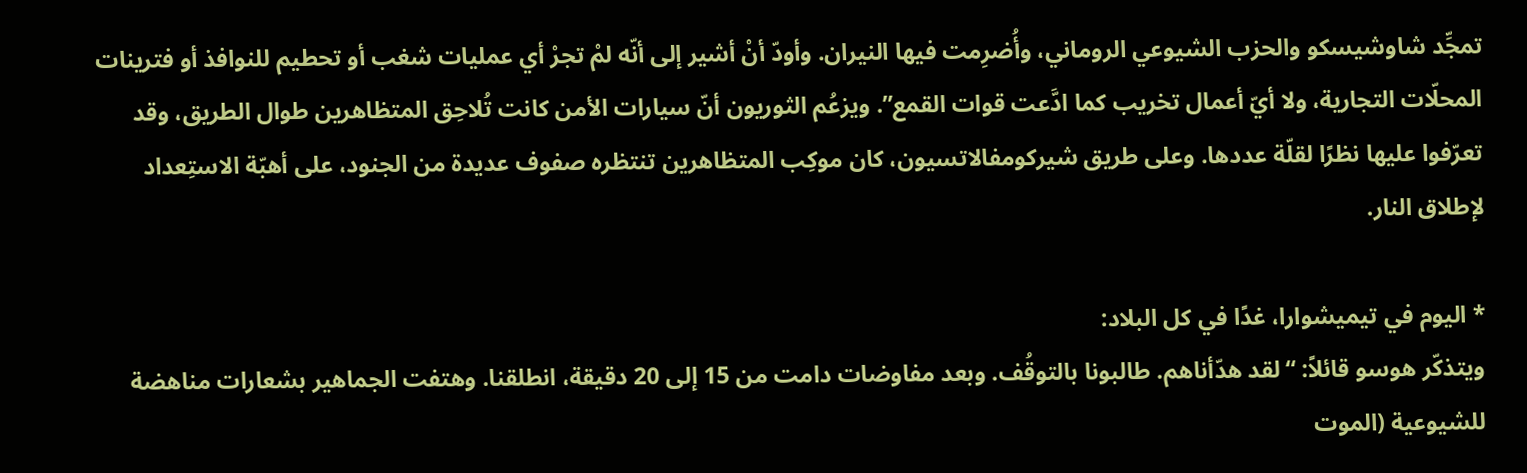تمجِّد شاوشيسكو والحزب الشيوعي الروماني، وأُضرِمت فيها النيران. وأودّ أنْ أشير إلى أنّه لمْ تجرْ أي عمليات شغب أو تحطيم للنوافذ أو فترينات المحلّات التجارية، ولا أيّ أعمال تخريب كما ادَّعت قوات القمع”. ويزعُم الثوريون أنّ سيارات الأمن كانت تُلاحِق المتظاهرين طوال الطريق، وقد تعرّفوا عليها نظرًا لقلّة عددها. وعلى طريق شيركومفالاتسيون، كان موكِب المتظاهرين تنتظره صفوف عديدة من الجنود، على أهبّة الاستِعداد لإطلاق النار.

* اليوم في تيميشوارا، غدًا في كل البلاد:
ويتذكّر هوسو قائلاً: “لقد هدّأناهم. طالبونا بالتوقُف. وبعد مفاوضات دامت من 15 إلى 20 دقيقة، انطلقنا. وهتفت الجماهير بشعارات مناهضة للشيوعية (الموت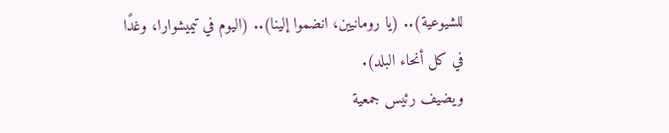للشيوعية).. (يا رومانيين، انضموا إلينا).. (اليوم في تيميشوارا، وغدًا في كل أنحاء البلد).
ويضيف رئيس جمعية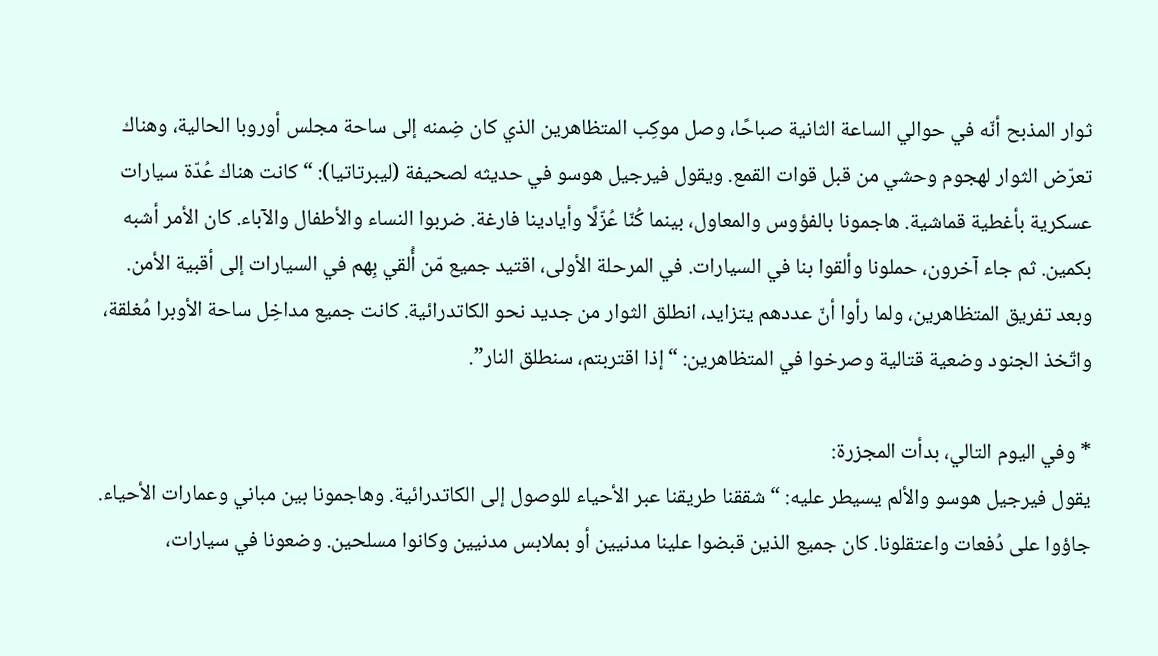ثوار المذبح أنّه في حوالي الساعة الثانية صباحًا، وصل موكِب المتظاهرين الذي كان ضِمنه إلى ساحة مجلس أوروبا الحالية، وهناك تعرّض الثوار لهجوم وحشي من قبل قوات القمع. ويقول فيرجيل هوسو في حديثه لصحيفة (ليبرتاتيا): “كانت هناك عُدّة سيارات عسكرية بأغطية قماشية. هاجمونا بالفؤوس والمعاول، بينما كُنّا عُزّلًا وأيادينا فارغة. ضربوا النساء والأطفال والآباء. كان الأمر أشبه بكمين. ثم جاء آخرون، حملونا وألقوا بنا في السيارات. في المرحلة الأولى، اقتيد جميع مّن أُلقي بِهم في السيارات إلى أقبية الأمن. وبعد تفريق المتظاهرين، ولما رأوا أنّ عددهم يتزايد، انطلق الثوار من جديد نحو الكاتدرائية. كانت جميع مداخِل ساحة الأوبرا مُغلقة، واتّخذ الجنود وضعية قتالية وصرخوا في المتظاهرين: “إذا اقتربتم، سنطلق النار”.

* وفي اليوم التالي، بدأت المجزرة:
يقول فيرجيل هوسو والألم يسيطر عليه: “شققنا طريقنا عبر الأحياء للوصول إلى الكاتدرائية. وهاجمونا بين مباني وعمارات الأحياء. جاؤوا على دُفعات واعتقلونا. كان جميع الذين قبضوا علينا مدنيين أو بملابس مدنيين وكانوا مسلحين. وضعونا في سيارات،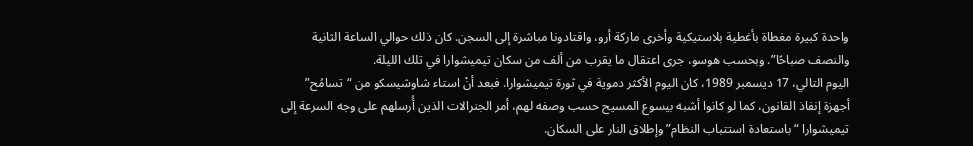واحدة كبيرة مغطاة بأغطية بلاستيكية وأخرى ماركة أرو، واقتادونا مباشرة إلى السجن. كان ذلك حوالي الساعة الثانية والنصف صباحًا”. وبحسب هوسو، جرى اعتقال ما يقرب من ألف من سكان تيميشوارا في تلك الليلة.
اليوم التالي، 17 ديسمبر 1989، كان اليوم الأكثر دموية في ثورة تيميشوارا. فبعد أنْ استاء شاوشيسكو من “تسامُح” أجهزة إنفاذ القانون، كما لو كانوا أشبه بيسوع المسيح حسب وصفه لهم، أمر الجنرالات الذين أُرسلهم على وجه السرعة إلى تيميشوارا “باستعادة استتباب النظام” وإطلاق النار على السكان.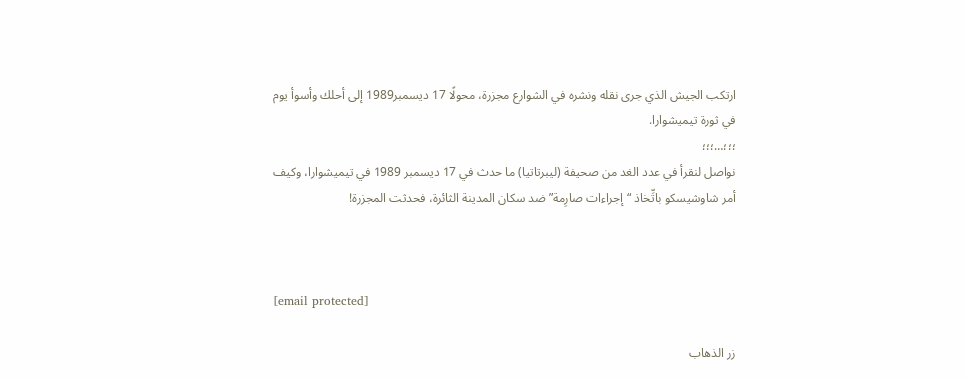ارتكب الجيش الذي جرى نقله ونشره في الشوارع مجزرة، محولًا 17 ديسمبر1989 إلى أحلك وأسوأ يوم في ثورة تيميشوارا.
؛؛؛…؛؛؛
نواصل لنقرأ في عدد الغد من صحيفة (ليبرتاتيا) ما حدث في 17 ديسمبر 1989 في تيميشوارا، وكيف أمر شاوشيسكو باتِّخاذ “إجراءات صارِمة” ضد سكان المدينة الثائرة، فحدثت المجزرة!



[email protected]

زر الذهاب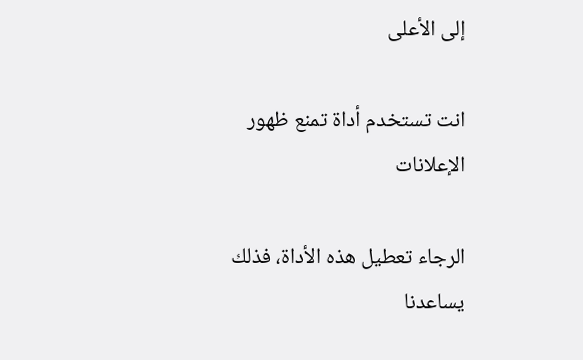إلى الأعلى

انت تستخدم أداة تمنع ظهور الإعلانات

الرجاء تعطيل هذه الأداة، فذلك يساعدنا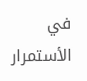في الأستمرار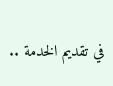في تقديم الخدمة ..